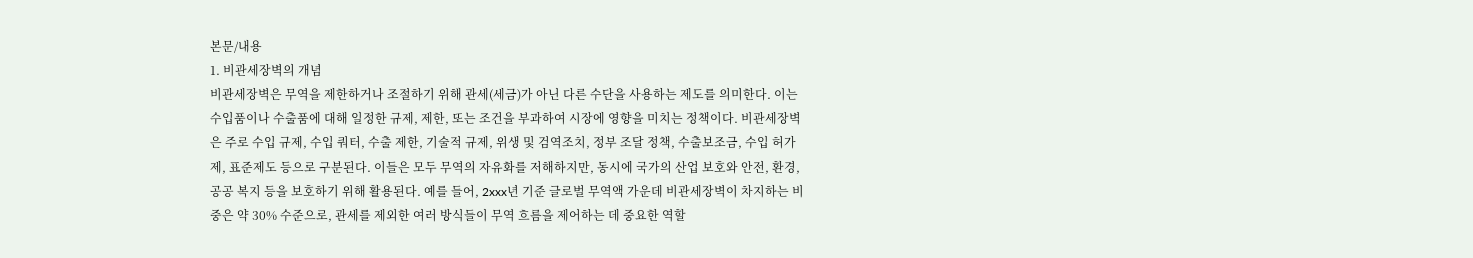본문/내용
1. 비관세장벽의 개념
비관세장벽은 무역을 제한하거나 조절하기 위해 관세(세금)가 아닌 다른 수단을 사용하는 제도를 의미한다. 이는 수입품이나 수출품에 대해 일정한 규제, 제한, 또는 조건을 부과하여 시장에 영향을 미치는 정책이다. 비관세장벽은 주로 수입 규제, 수입 쿼터, 수출 제한, 기술적 규제, 위생 및 검역조치, 정부 조달 정책, 수출보조금, 수입 허가제, 표준제도 등으로 구분된다. 이들은 모두 무역의 자유화를 저해하지만, 동시에 국가의 산업 보호와 안전, 환경, 공공 복지 등을 보호하기 위해 활용된다. 예를 들어, 2xxx년 기준 글로벌 무역액 가운데 비관세장벽이 차지하는 비중은 약 30% 수준으로, 관세를 제외한 여러 방식들이 무역 흐름을 제어하는 데 중요한 역할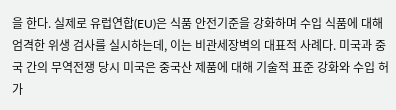을 한다. 실제로 유럽연합(EU)은 식품 안전기준을 강화하며 수입 식품에 대해 엄격한 위생 검사를 실시하는데, 이는 비관세장벽의 대표적 사례다. 미국과 중국 간의 무역전쟁 당시 미국은 중국산 제품에 대해 기술적 표준 강화와 수입 허가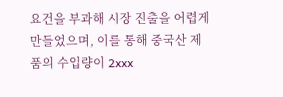요건을 부과해 시장 진출을 어렵게 만들었으며, 이를 통해 중국산 제품의 수입량이 2xxx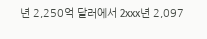년 2,250억 달러에서 2xxx년 2,097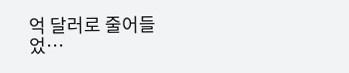억 달러로 줄어들었…